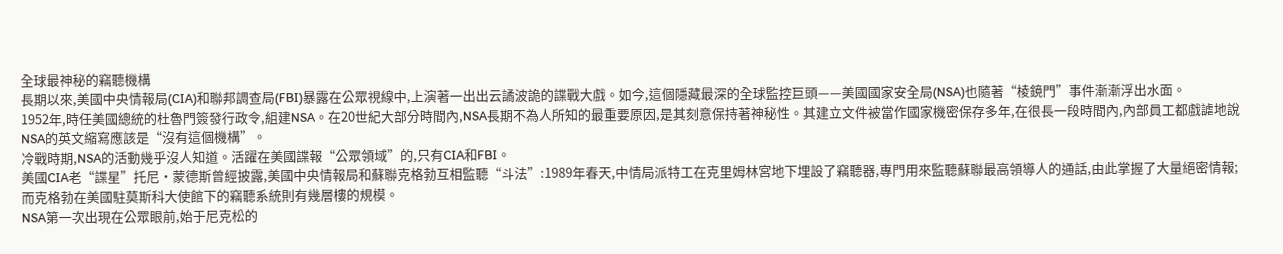全球最神秘的竊聽機構
長期以來,美國中央情報局(CIA)和聯邦調查局(FBI)暴露在公眾視線中,上演著一出出云譎波詭的諜戰大戲。如今,這個隱藏最深的全球監控巨頭——美國國家安全局(NSA)也隨著“棱鏡門”事件漸漸浮出水面。
1952年,時任美國總統的杜魯門簽發行政令,組建NSA。在20世紀大部分時間內,NSA長期不為人所知的最重要原因,是其刻意保持著神秘性。其建立文件被當作國家機密保存多年,在很長一段時間內,內部員工都戲謔地說NSA的英文縮寫應該是“沒有這個機構”。
冷戰時期,NSA的活動幾乎沒人知道。活躍在美國諜報“公眾領域”的,只有CIA和FBI。
美國CIA老“諜星”托尼·蒙德斯曾經披露,美國中央情報局和蘇聯克格勃互相監聽“斗法”:1989年春天,中情局派特工在克里姆林宮地下埋設了竊聽器,專門用來監聽蘇聯最高領導人的通話,由此掌握了大量絕密情報;而克格勃在美國駐莫斯科大使館下的竊聽系統則有幾層樓的規模。
NSA第一次出現在公眾眼前,始于尼克松的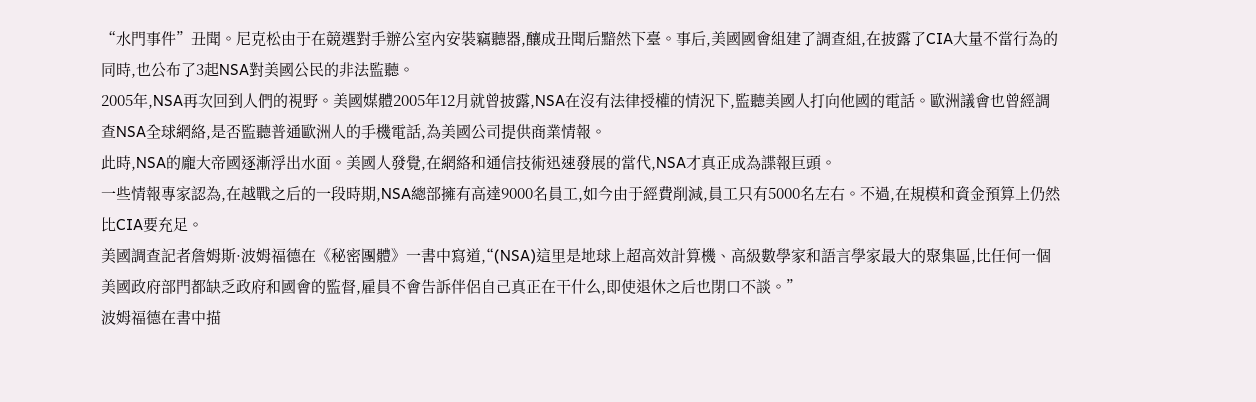“水門事件”丑聞。尼克松由于在競選對手辦公室內安裝竊聽器,釀成丑聞后黯然下臺。事后,美國國會組建了調查組,在披露了CIA大量不當行為的同時,也公布了3起NSA對美國公民的非法監聽。
2005年,NSA再次回到人們的視野。美國媒體2005年12月就曾披露,NSA在沒有法律授權的情況下,監聽美國人打向他國的電話。歐洲議會也曾經調查NSA全球網絡,是否監聽普通歐洲人的手機電話,為美國公司提供商業情報。
此時,NSA的龐大帝國逐漸浮出水面。美國人發覺,在網絡和通信技術迅速發展的當代,NSA才真正成為諜報巨頭。
一些情報專家認為,在越戰之后的一段時期,NSA總部擁有高達9000名員工,如今由于經費削減,員工只有5000名左右。不過,在規模和資金預算上仍然比CIA要充足。
美國調查記者詹姆斯·波姆福德在《秘密團體》一書中寫道,“(NSA)這里是地球上超高效計算機、高級數學家和語言學家最大的聚集區,比任何一個美國政府部門都缺乏政府和國會的監督,雇員不會告訴伴侶自己真正在干什么,即使退休之后也閉口不談。”
波姆福德在書中描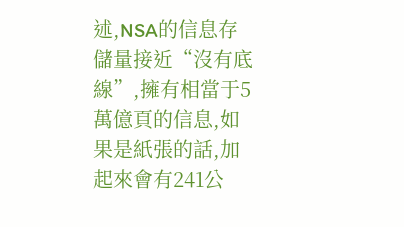述,NSA的信息存儲量接近“沒有底線”,擁有相當于5萬億頁的信息,如果是紙張的話,加起來會有241公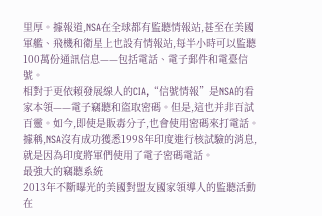里厚。據報道,NSA在全球都有監聽情報站,甚至在美國軍艦、飛機和衛星上也設有情報站,每半小時可以監聽100萬份通訊信息——包括電話、電子郵件和電臺信號。
相對于更依賴發展線人的CIA,“信號情報”是NSA的看家本領——電子竊聽和盜取密碼。但是,這也并非百試百靈。如今,即使是販毒分子,也會使用密碼來打電話。據稱,NSA沒有成功獲悉1998年印度進行核試驗的消息,就是因為印度將軍們使用了電子密碼電話。
最強大的竊聽系統
2013年不斷曝光的美國對盟友國家領導人的監聽活動在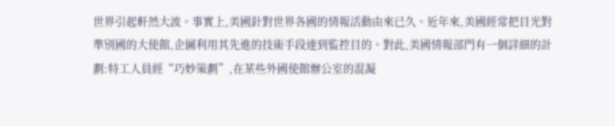世界引起軒然大波。事實上,美國針對世界各國的情報活動由來已久。近年來,美國經常把目光對準別國的大使館,企圖利用其先進的技術手段達到監控目的。對此,美國情報部門有一個詳細的計劃:特工人員經“巧妙策劃”,在某些外國使館辦公室的混凝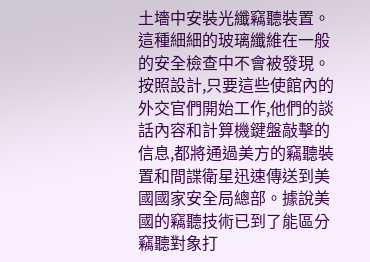土墻中安裝光纖竊聽裝置。這種細細的玻璃纖維在一般的安全檢查中不會被發現。按照設計,只要這些使館內的外交官們開始工作,他們的談話內容和計算機鍵盤敲擊的信息,都將通過美方的竊聽裝置和間諜衛星迅速傳送到美國國家安全局總部。據說美國的竊聽技術已到了能區分竊聽對象打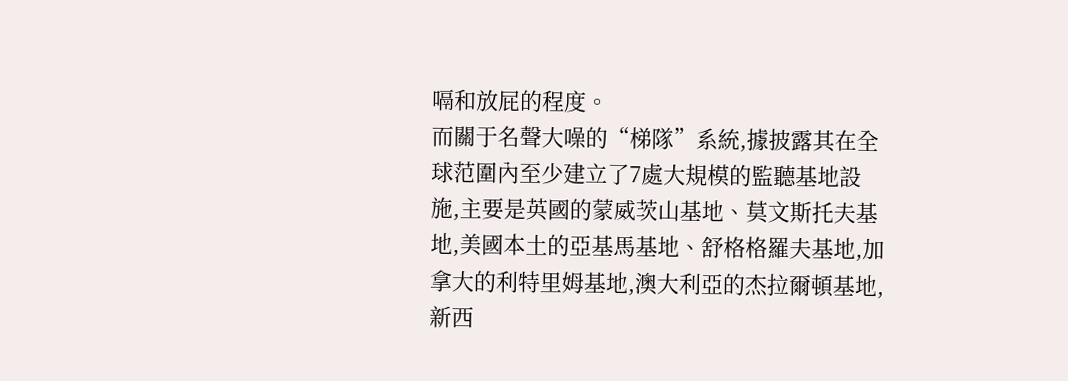嗝和放屁的程度。
而關于名聲大噪的“梯隊”系統,據披露其在全球范圍內至少建立了7處大規模的監聽基地設施,主要是英國的蒙威茨山基地、莫文斯托夫基地,美國本土的亞基馬基地、舒格格羅夫基地,加拿大的利特里姆基地,澳大利亞的杰拉爾頓基地,新西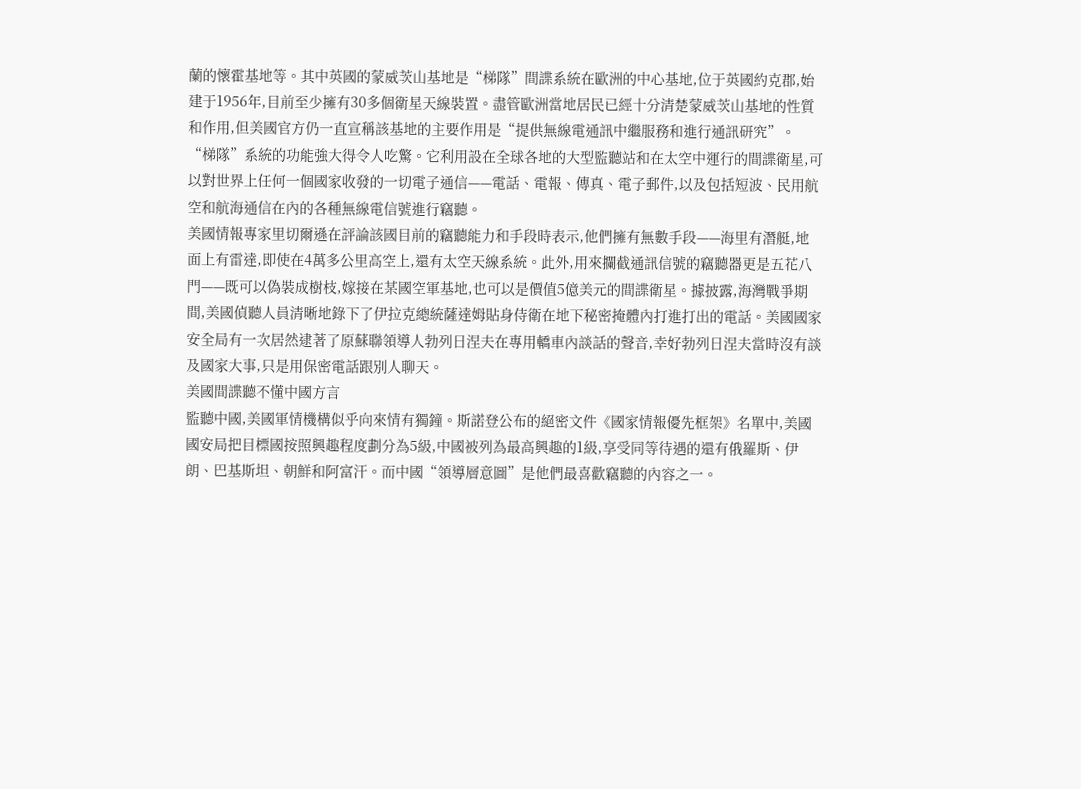蘭的懷霍基地等。其中英國的蒙威茨山基地是“梯隊”間諜系統在歐洲的中心基地,位于英國約克郡,始建于1956年,目前至少擁有30多個衛星天線裝置。盡管歐洲當地居民已經十分清楚蒙威茨山基地的性質和作用,但美國官方仍一直宣稱該基地的主要作用是“提供無線電通訊中繼服務和進行通訊研究”。
“梯隊”系統的功能強大得令人吃驚。它利用設在全球各地的大型監聽站和在太空中運行的間諜衛星,可以對世界上任何一個國家收發的一切電子通信——電話、電報、傳真、電子郵件,以及包括短波、民用航空和航海通信在內的各種無線電信號進行竊聽。
美國情報專家里切爾遜在評論該國目前的竊聽能力和手段時表示,他們擁有無數手段——海里有潛艇,地面上有雷達,即使在4萬多公里高空上,還有太空天線系統。此外,用來攔截通訊信號的竊聽器更是五花八門——既可以偽裝成樹枝,嫁接在某國空軍基地,也可以是價值5億美元的間諜衛星。據披露,海灣戰爭期間,美國偵聽人員清晰地錄下了伊拉克總統薩達姆貼身侍衛在地下秘密掩體內打進打出的電話。美國國家安全局有一次居然逮著了原蘇聯領導人勃列日涅夫在專用轎車內談話的聲音,幸好勃列日涅夫當時沒有談及國家大事,只是用保密電話跟別人聊天。
美國間諜聽不懂中國方言
監聽中國,美國軍情機構似乎向來情有獨鐘。斯諾登公布的絕密文件《國家情報優先框架》名單中,美國國安局把目標國按照興趣程度劃分為5級,中國被列為最高興趣的1級,享受同等待遇的還有俄羅斯、伊朗、巴基斯坦、朝鮮和阿富汗。而中國“領導層意圖”是他們最喜歡竊聽的內容之一。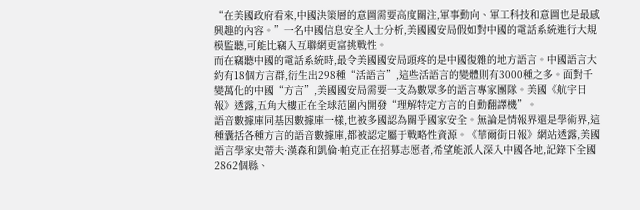“在美國政府看來,中國決策層的意圖需要高度關注,軍事動向、軍工科技和意圖也是最感興趣的內容。”一名中國信息安全人士分析,美國國安局假如對中國的電話系統進行大規模監聽,可能比竊入互聯網更富挑戰性。
而在竊聽中國的電話系統時,最令美國國安局頭疼的是中國復雜的地方語言。中國語言大約有18個方言群,衍生出298種“活語言”,這些活語言的變體則有3000種之多。面對千變萬化的中國“方言”,美國國安局需要一支為數眾多的語言專家團隊。美國《航宇日報》透露,五角大樓正在全球范圍內開發“理解特定方言的自動翻譯機”。
語音數據庫同基因數據庫一樣,也被多國認為關乎國家安全。無論是情報界還是學術界,這種囊括各種方言的語音數據庫,都被認定屬于戰略性資源。《華爾街日報》網站透露,美國語言學家史蒂夫·漢森和凱倫·帕克正在招募志愿者,希望能派人深入中國各地,記錄下全國2862個縣、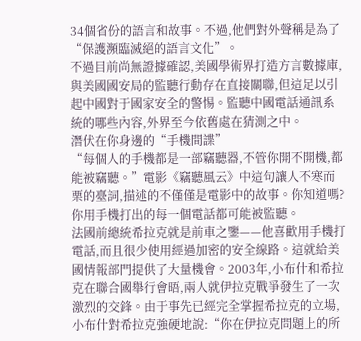34個省份的語言和故事。不過,他們對外聲稱是為了“保護瀕臨滅絕的語言文化”。
不過目前尚無證據確認,美國學術界打造方言數據庫,與美國國安局的監聽行動存在直接關聯,但這足以引起中國對于國家安全的警惕。監聽中國電話通訊系統的哪些內容,外界至今依舊處在猜測之中。
潛伏在你身邊的“手機間諜”
“每個人的手機都是一部竊聽器,不管你開不開機,都能被竊聽。”電影《竊聽風云》中這句讓人不寒而栗的臺詞,描述的不僅僅是電影中的故事。你知道嗎?你用手機打出的每一個電話都可能被監聽。
法國前總統希拉克就是前車之鑒——他喜歡用手機打電話,而且很少使用經過加密的安全線路。這就給美國情報部門提供了大量機會。2003年,小布什和希拉克在聯合國舉行會晤,兩人就伊拉克戰爭發生了一次激烈的交鋒。由于事先已經完全掌握希拉克的立場,小布什對希拉克強硬地說:“你在伊拉克問題上的所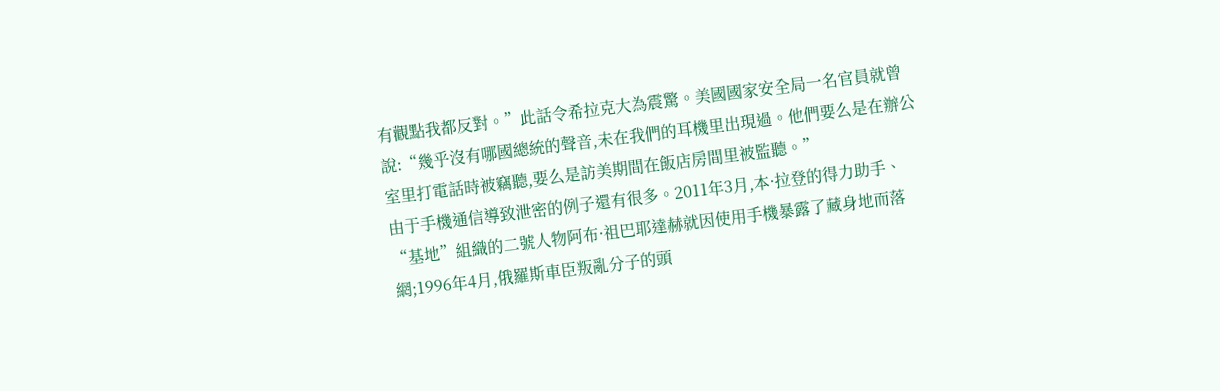有觀點我都反對。”此話令希拉克大為震驚。美國國家安全局一名官員就曾說:“幾乎沒有哪國總統的聲音,未在我們的耳機里出現過。他們要么是在辦公室里打電話時被竊聽,要么是訪美期間在飯店房間里被監聽。”
由于手機通信導致泄密的例子還有很多。2011年3月,本·拉登的得力助手、“基地”組織的二號人物阿布·祖巴耶達赫就因使用手機暴露了藏身地而落網;1996年4月,俄羅斯車臣叛亂分子的頭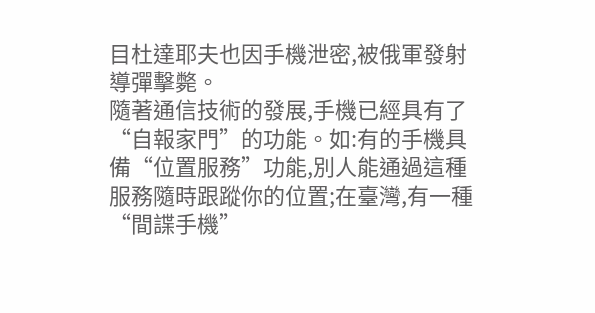目杜達耶夫也因手機泄密,被俄軍發射導彈擊斃。
隨著通信技術的發展,手機已經具有了“自報家門”的功能。如:有的手機具備“位置服務”功能,別人能通過這種服務隨時跟蹤你的位置;在臺灣,有一種“間諜手機”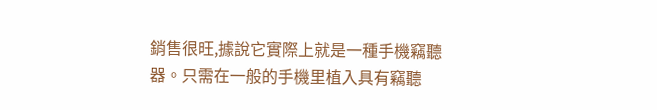銷售很旺,據說它實際上就是一種手機竊聽器。只需在一般的手機里植入具有竊聽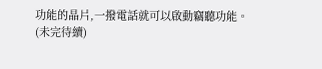功能的晶片,一撥電話就可以啟動竊聽功能。
(未完待續)